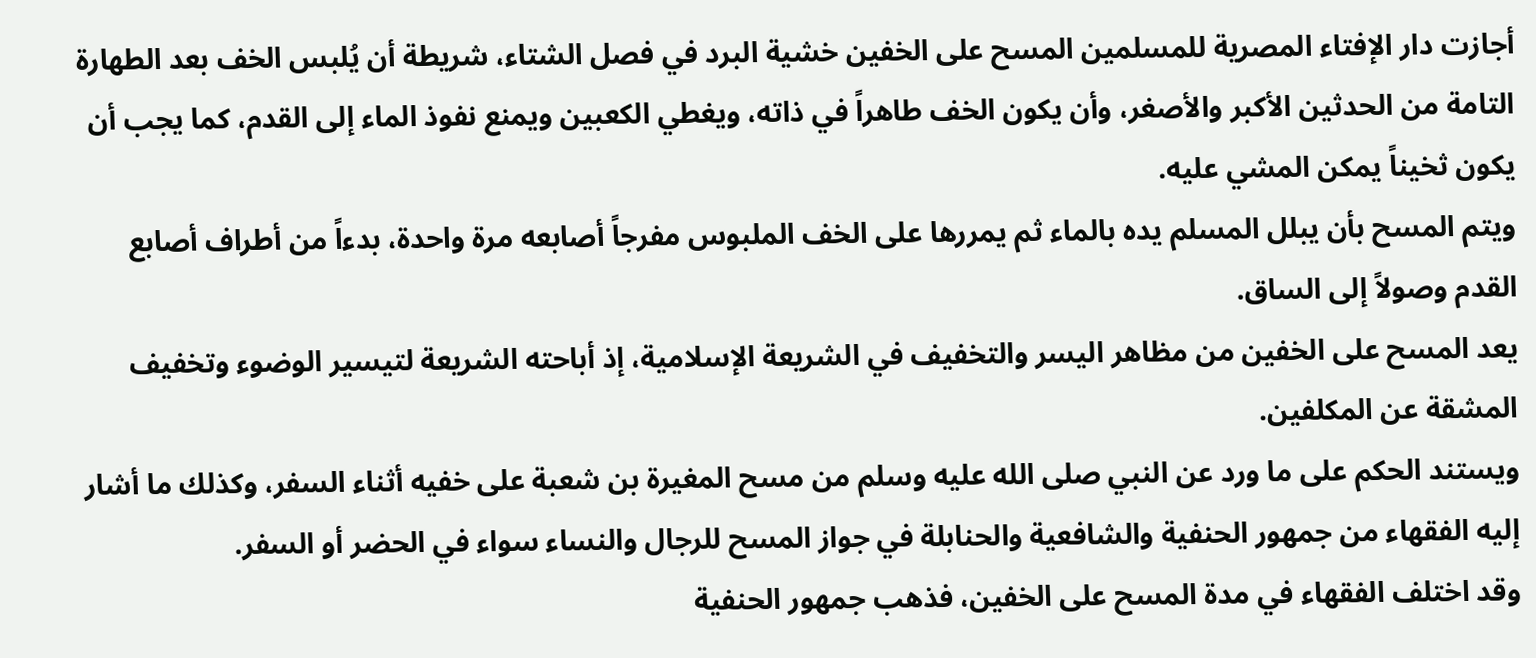أجازت دار الإفتاء المصرية للمسلمين المسح على الخفين خشية البرد في فصل الشتاء، شريطة أن يُلبس الخف بعد الطهارة التامة من الحدثين الأكبر والأصغر، وأن يكون الخف طاهراً في ذاته، ويغطي الكعبين ويمنع نفوذ الماء إلى القدم، كما يجب أن يكون ثخيناً يمكن المشي عليه.
ويتم المسح بأن يبلل المسلم يده بالماء ثم يمررها على الخف الملبوس مفرجاً أصابعه مرة واحدة، بدءاً من أطراف أصابع القدم وصولاً إلى الساق.
يعد المسح على الخفين من مظاهر اليسر والتخفيف في الشريعة الإسلامية، إذ أباحته الشريعة لتيسير الوضوء وتخفيف المشقة عن المكلفين.
ويستند الحكم على ما ورد عن النبي صلى الله عليه وسلم من مسح المغيرة بن شعبة على خفيه أثناء السفر، وكذلك ما أشار إليه الفقهاء من جمهور الحنفية والشافعية والحنابلة في جواز المسح للرجال والنساء سواء في الحضر أو السفر.
وقد اختلف الفقهاء في مدة المسح على الخفين، فذهب جمهور الحنفية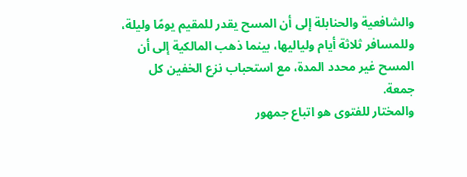والشافعية والحنابلة إلى أن المسح يقدر للمقيم يومًا وليلة، وللمسافر ثلاثة أيام ولياليها، بينما ذهب المالكية إلى أن المسح غير محدد المدة، مع استحباب نزع الخفين كل جمعة.
والمختار للفتوى هو اتباع جمهور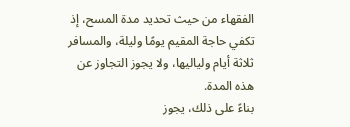الفقهاء من حيث تحديد مدة المسح، إذ تكفي حاجة المقيم يومًا وليلة، والمسافر ثلاثة أيام ولياليها، ولا يجوز التجاوز عن هذه المدة.
بناءً على ذلك، يجوز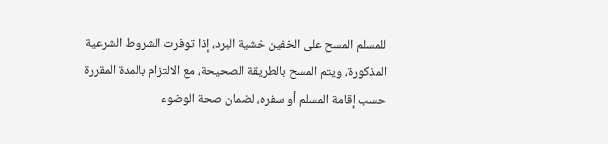للمسلم المسح على الخفين خشية البرد، إذا توفرت الشروط الشرعية المذكورة، ويتم المسح بالطريقة الصحيحة، مع الالتزام بالمدة المقررة حسب إقامة المسلم أو سفره، لضمان صحة الوضوء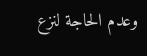وعدم الحاجة لنزع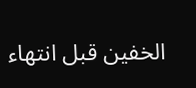الخفين قبل انتهاء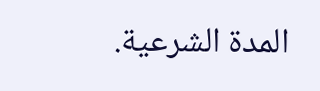المدة الشرعية.